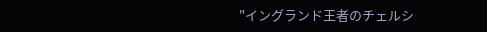"イングランド王者のチェルシ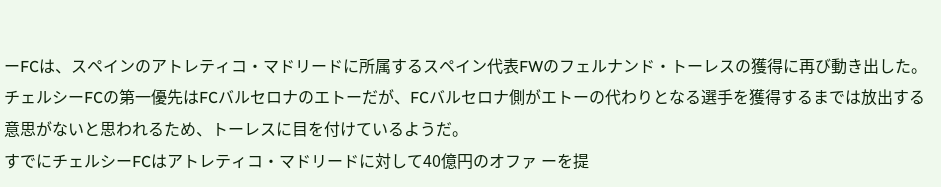ーFCは、スペインのアトレティコ・マドリードに所属するスペイン代表FWのフェルナンド・トーレスの獲得に再び動き出した。
チェルシーFCの第一優先はFCバルセロナのエトーだが、FCバルセロナ側がエトーの代わりとなる選手を獲得するまでは放出する意思がないと思われるため、トーレスに目を付けているようだ。
すでにチェルシーFCはアトレティコ・マドリードに対して40億円のオファ ーを提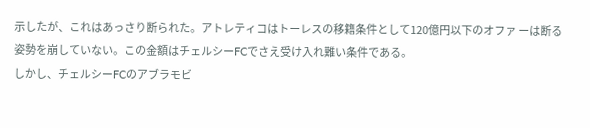示したが、これはあっさり断られた。アトレティコはトーレスの移籍条件として120億円以下のオファ ーは断る姿勢を崩していない。この金額はチェルシーFCでさえ受け入れ難い条件である。
しかし、チェルシーFCのアブラモビ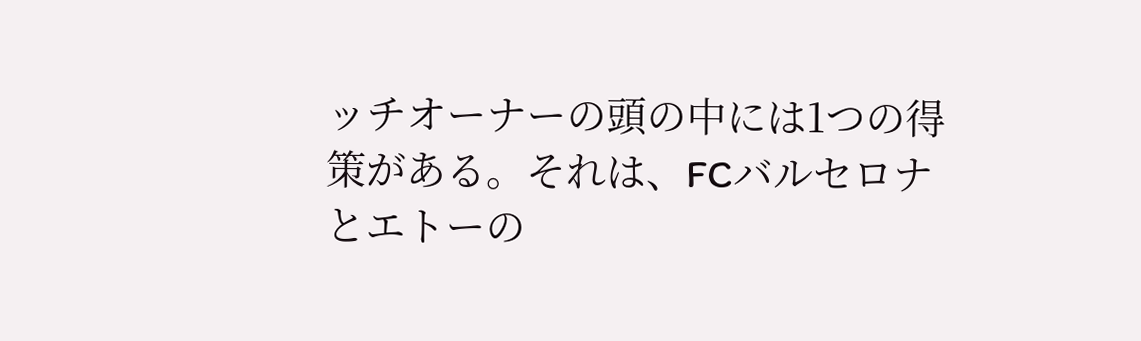ッチオーナーの頭の中には1つの得策がある。それは、FCバルセロナとエトーの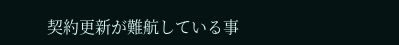契約更新が難航している事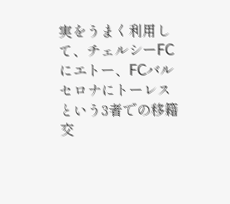実をうまく利用して、チェルシーFCにエトー、FCバルセロナにトーレスという3者での移籍交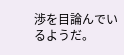渉を目論んでいるようだ。